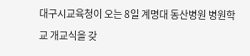대구시교육청이 오는 8일 계명대 동산병원 병원학교 개교식을 갖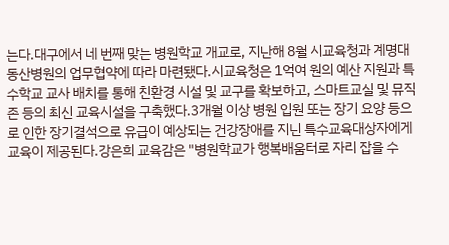는다.대구에서 네 번째 맞는 병원학교 개교로, 지난해 8월 시교육청과 계명대 동산병원의 업무협약에 따라 마련됐다.시교육청은 1억여 원의 예산 지원과 특수학교 교사 배치를 통해 친환경 시설 및 교구를 확보하고, 스마트교실 및 뮤직존 등의 최신 교육시설을 구축했다.3개월 이상 병원 입원 또는 장기 요양 등으로 인한 장기결석으로 유급이 예상되는 건강장애를 지닌 특수교육대상자에게 교육이 제공된다.강은희 교육감은 "병원학교가 행복배움터로 자리 잡을 수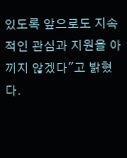있도록 앞으로도 지속적인 관심과 지원을 아끼지 않겠다"고 밝혔다.